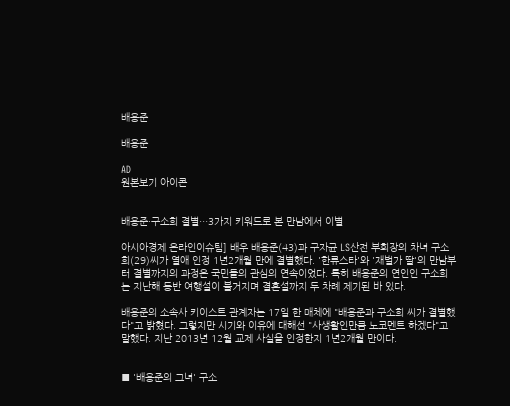배용준

배용준

AD
원본보기 아이콘


배용준·구소희 결별…3가지 키워드로 본 만남에서 이별

아시아경제 온라인이슈팀] 배우 배용준(43)과 구자균 LS산전 부회장의 차녀 구소희(29)씨가 열애 인정 1년2개월 만에 결별했다. '한류스타'와 '재벌가 딸'의 만남부터 결별까지의 과정은 국민들의 관심의 연속이었다. 특히 배용준의 연인인 구소희는 지난해 동반 여행설이 불거지며 결혼설까지 두 차례 제기된 바 있다.

배용준의 소속사 키이스트 관계자는 17일 한 매체에 "배용준과 구소희 씨가 결별했다"고 밝혔다. 그렇지만 시기와 이유에 대해선 "사생활인만큼 노코멘트 하겠다"고 말했다. 지난 2013년 12월 교제 사실을 인정한지 1년2개월 만이다.


■ '배용준의 그녀' 구소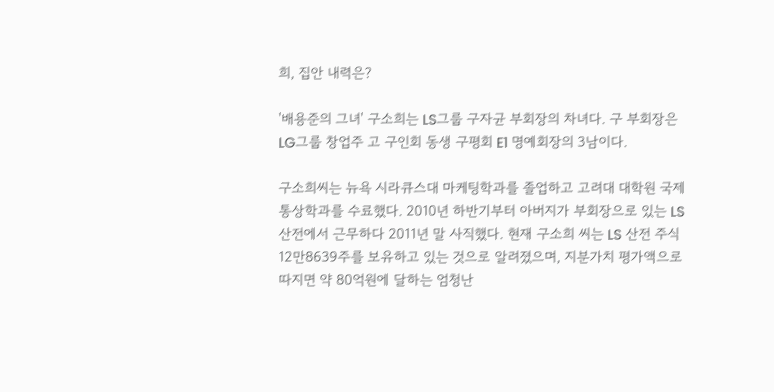희, 집안 내력은?

'배용준의 그녀' 구소희는 LS그룹 구자균 부회장의 차녀다. 구 부회장은 LG그룹 창업주 고 구인회 동생 구평회 E1 명예회장의 3남이다.

구소희씨는 뉴욕 시라큐스대 마케팅학과를 졸업하고 고려대 대학원 국제통상학과를 수료했다. 2010년 하반기부터 아버지가 부회장으로 있는 LS산전에서 근무하다 2011년 말 사직했다. 현재 구소희 씨는 LS 산전 주식 12만8639주를 보유하고 있는 것으로 알려졌으며, 지분가치 평가액으로 따지면 약 80억원에 달하는 엄청난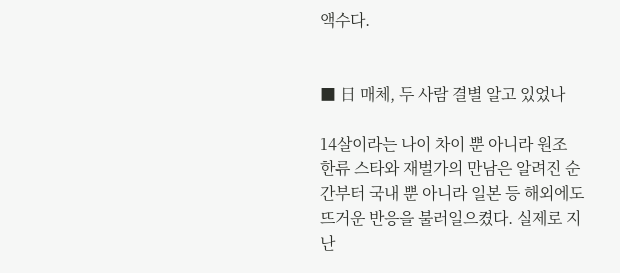액수다.


■ 日 매체, 두 사람 결별 알고 있었나

14살이라는 나이 차이 뿐 아니라 원조 한류 스타와 재벌가의 만남은 알려진 순간부터 국내 뿐 아니라 일본 등 해외에도 뜨거운 반응을 불러일으켰다. 실제로 지난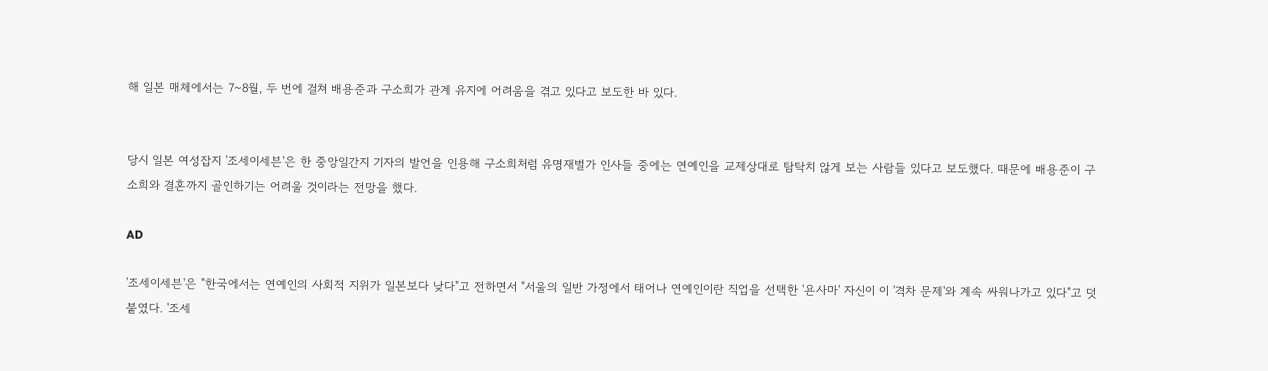해 일본 매체에서는 7~8월, 두 번에 걸쳐 배용준과 구소희가 관계 유지에 어려움을 겪고 있다고 보도한 바 있다.


당시 일본 여성잡지 '조세이세븐'은 한 중앙일간지 기자의 발언을 인용해 구소희처럼 유명재벌가 인사들 중에는 연예인을 교제상대로 탐탁치 않게 보는 사람들 있다고 보도했다. 때문에 배용준이 구소희와 결혼까지 골인하기는 어려울 것이라는 전망을 했다.

AD

'조세이세븐'은 "한국에서는 연예인의 사회적 지위가 일본보다 낮다"고 전하면서 "서울의 일반 가정에서 태어나 연예인이란 직업을 선택한 '욘사마' 자신이 이 '격차 문제'와 계속 싸워나가고 있다"고 덧붙였다. '조세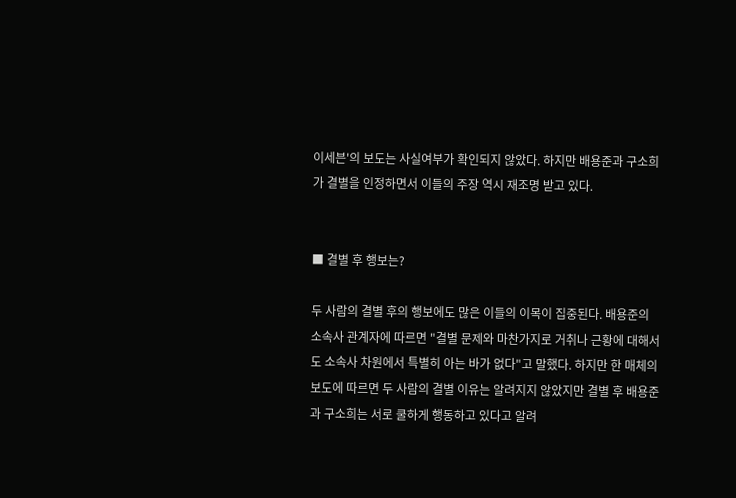이세븐'의 보도는 사실여부가 확인되지 않았다. 하지만 배용준과 구소희가 결별을 인정하면서 이들의 주장 역시 재조명 받고 있다.


■ 결별 후 행보는?

두 사람의 결별 후의 행보에도 많은 이들의 이목이 집중된다. 배용준의 소속사 관계자에 따르면 "결별 문제와 마찬가지로 거취나 근황에 대해서도 소속사 차원에서 특별히 아는 바가 없다"고 말했다. 하지만 한 매체의 보도에 따르면 두 사람의 결별 이유는 알려지지 않았지만 결별 후 배용준과 구소희는 서로 쿨하게 행동하고 있다고 알려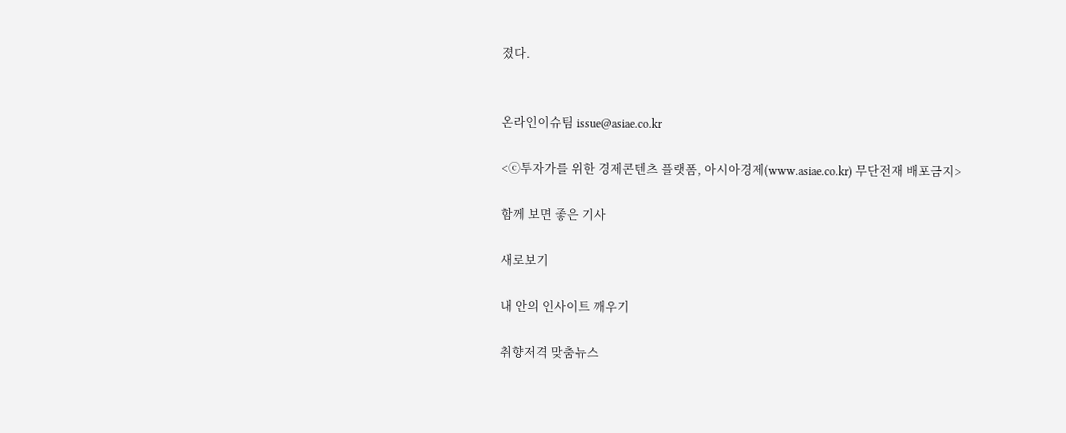졌다.


온라인이슈팀 issue@asiae.co.kr

<ⓒ투자가를 위한 경제콘텐츠 플랫폼, 아시아경제(www.asiae.co.kr) 무단전재 배포금지>

함께 보면 좋은 기사

새로보기

내 안의 인사이트 깨우기

취향저격 맞춤뉴스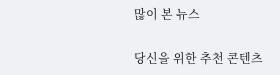많이 본 뉴스

당신을 위한 추천 콘텐츠